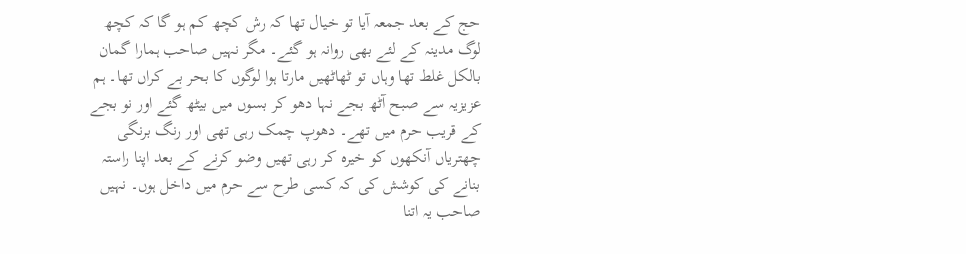حج کے بعد جمعہ آیا تو خیال تھا کہ رش کچھ کم ہو گا کہ کچھ لوگ مدینہ کے لئے بھی روانہ ہو گئے۔ مگر نہیں صاحب ہمارا گمان بالکل غلط تھا وہاں تو ٹھاٹھیں مارتا ہوا لوگوں کا بحر بے کراں تھا۔ ہم عزیزیہ سے صبح آٹھ بجے نہا دھو کر بسوں میں بیٹھ گئے اور نو بجے کے قریب حرم میں تھے۔ دھوپ چمک رہی تھی اور رنگ برنگی چھتریاں آنکھوں کو خیرہ کر رہی تھیں وضو کرنے کے بعد اپنا راستہ بنانے کی کوشش کی کہ کسی طرح سے حرم میں داخل ہوں۔ نہیں صاحب یہ اتنا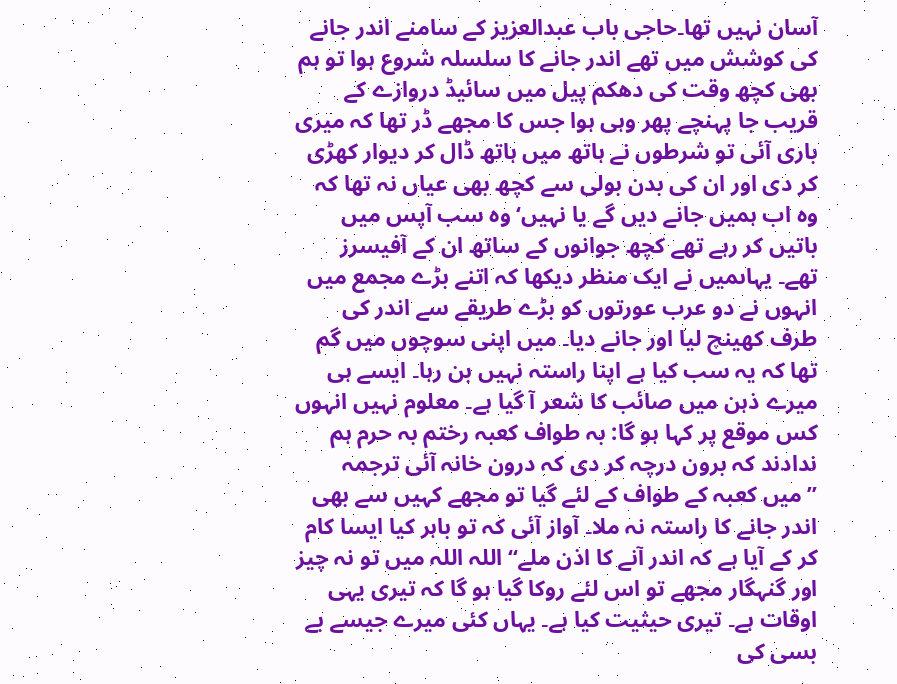آسان نہیں تھا۔حاجی باب عبدالعزیز کے سامنے اندر جانے کی کوشش میں تھے اندر جانے کا سلسلہ شروع ہوا تو ہم بھی کچھ وقت کی دھکم پیل میں سائیڈ دروازے کے قریب جا پہنچے پھر وہی ہوا جس کا مجھے ڈر تھا کہ میری باری آئی تو شرطوں نے ہاتھ میں ہاتھ ڈال کر دیوار کھڑی کر دی اور ان کی بدن بولی سے کچھ بھی عیاں نہ تھا کہ وہ اب ہمیں جانے دیں گے یا نہیں‘ وہ سب آپس میں باتیں کر رہے تھے کچھ جوانوں کے ساتھ ان کے آفیسرز تھے۔ یہاںمیں نے ایک منظر دیکھا کہ اتنے بڑے مجمع میں انہوں نے دو عرب عورتوں کو بڑے طریقے سے اندر کی طرف کھینچ لیا اور جانے دیا۔ میں اپنی سوچوں میں گم تھا کہ یہ سب کیا ہے اپنا راستہ نہیں بن رہا۔ ایسے ہی میرے ذہن میں صائب کا شعر آ گیا ہے۔ معلوم نہیں انہوں کس موقع پر کہا ہو گا: بہ طواف کعبہ رختم بہ حرم ہم ندادند کہ برون درچہ کر دی کہ درون خانہ آئی ترجمہ ’’میں کعبہ کے طواف کے لئے گیا تو مجھے کہیں سے بھی اندر جانے کا راستہ نہ ملا۔ آواز آئی کہ تو باہر کیا ایسا کام کر کے آیا ہے کہ اندر آنے کا اذن ملے‘‘ اللہ اللہ میں تو نہ چیز اور گنہگار مجھے تو اس لئے روکا گیا ہو گا کہ تیری یہی اوقات ہے۔ تیری حیثیت کیا ہے۔ یہاں کئی میرے جیسے بے بسی کی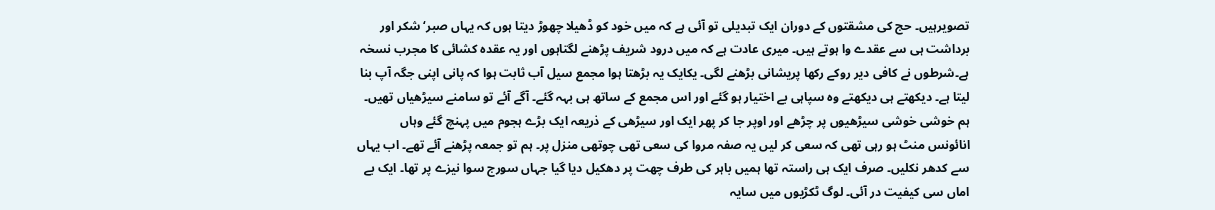تصویرہیں۔ حج کی مشقتوں کے دوران ایک تبدیلی تو آئی ہے کہ میں خود کو ڈھیلا چھوڑ دیتا ہوں کہ یہاں صبر‘ شکر اور برداشت ہی سے عقدے وا ہوتے ہیں۔ میری عادت ہے کہ میں درود شریف پڑھنے لگتاہوں اور یہ عقدہ کشائی کا مجرب نسخہ ہے۔شرطوں نے کافی دیر روکے رکھا پریشانی بڑھنے لگی۔ یکایک یہ بڑھتا ہوا مجمع سیل آب ثابت ہوا کہ پانی اپنی جگہ آپ بنا لیتا ہے۔ دیکھتے ہی دیکھتے وہ سپاہی بے اختیار ہو گئے اور اس مجمع کے ساتھ ہی بہہ گئے۔ آگے آئے تو سامنے سیڑھیاں تھیں۔ ہم خوشی خوشی سیڑھیوں پر چڑھے اور اوپر جا کر پھر ایک اور سیڑھی کے ذریعہ ایک بڑے ہجوم میں پہنچ گئے وہاں انائونس منٹ ہو رہی تھی کہ سعی کر لیں یہ صفہ مروا کی سعی تھی چوتھی منزل پر۔ ہم تو جمعہ پڑھنے آئے تھے۔ اب یہاں سے کدھر نکلیں۔ صرف ایک ہی راستہ تھا ہمیں باہر کی طرف چھت پر دھکیل دیا گیا جہاں سورج سوا نیزے پر تھا۔ ایک بے اماں سی کیفیت در آئی۔ لوگ ٹکڑیوں میں سایہ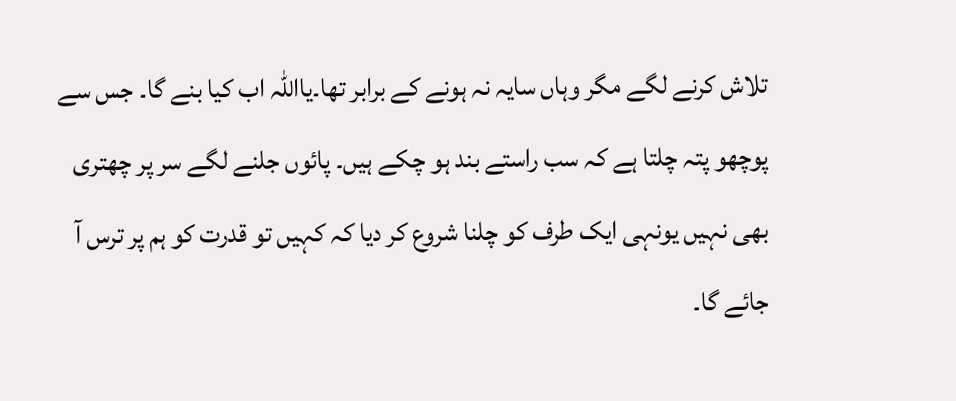تلاش کرنے لگے مگر وہاں سایہ نہ ہونے کے برابر تھا۔یااللہ اب کیا بنے گا۔ جس سے پوچھو پتہ چلتا ہے کہ سب راستے بند ہو چکے ہیں۔ پائوں جلنے لگے سر پر چھتری بھی نہیں یونہی ایک طرف کو چلنا شروع کر دیا کہ کہیں تو قدرت کو ہم پر ترس آ جائے گا۔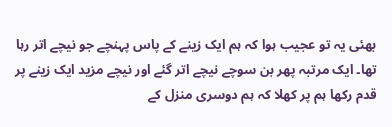بھئی یہ تو عجیب ہوا کہ ہم ایک زینے کے پاس پہنچے جو نیچے اتر رہا تھا۔ ایک مرتبہ پھر بن سوچے نیچے اتر گئے اور نیچے مزید ایک زینے پر قدم رکھا ہم پر کھلا کہ ہم دوسری منزل کے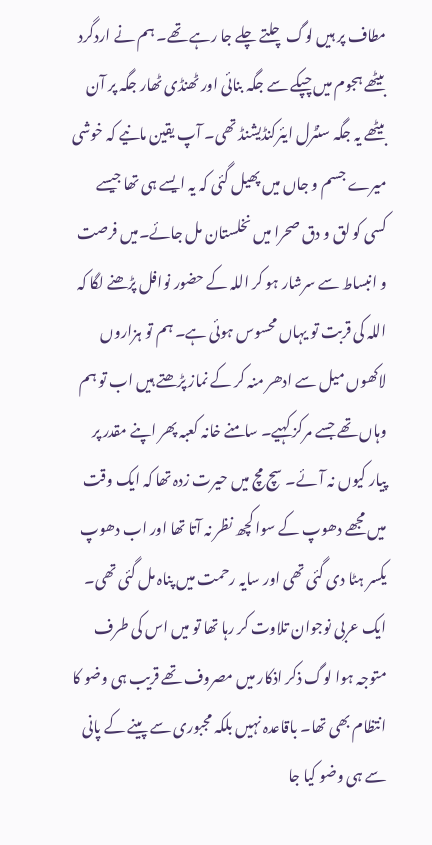مطاف پر ہیں لوگ چلتے چلے جا رہے تھے۔ ہم نے اردگرد بیٹھے ہجوم میں چپکے سے جگہ بنائی اور ٹھنڈی ٹھار جگہ پر آن بیٹھے یہ جگہ سنٹرل ایئرکنڈیشنڈ تھی۔ آپ یقین مانیے کہ خوشی میرے جسم و جاں میں پھیل گئی کہ یہ ایسے ہی تھا جیسے کسی کو لق و دق صحرا میں نخلستان مل جائے۔میں فرصت و انبساط سے سرشار ہو کر اللہ کے حضور نوافل پڑھنے لگا کہ اللہ کی قربت تو یہاں محسوس ہوئی ہے۔ ہم تو ہزاروں لاکھوں میل سے ادھر منہ کر کے نماز پڑھتے ہیں اب تو ہم وہاں تھے جسے مرکز کہیے۔ سامنے خانہ کعبہ پھر اپنے مقدر پر پیار کیوں نہ آئے۔ سچ مچ میں حیرت زدہ تھا کہ ایک وقت میں مجھے دھوپ کے سوا کچھ نظر نہ آتا تھا اور اب دھوپ یکسر ہٹا دی گئی تھی اور سایہ رحمت میں پناہ مل گئی تھی۔ ایک عربی نوجوان تلاوت کر رہا تھا تو میں اس کی طرف متوجہ ہوا لوگ ذکر اذکار میں مصروف تھے قریب ہی وضو کا انتظام بھی تھا۔ باقاعدہ نہیں بلکہ مجبوری سے پینے کے پانی سے ہی وضو کیا جا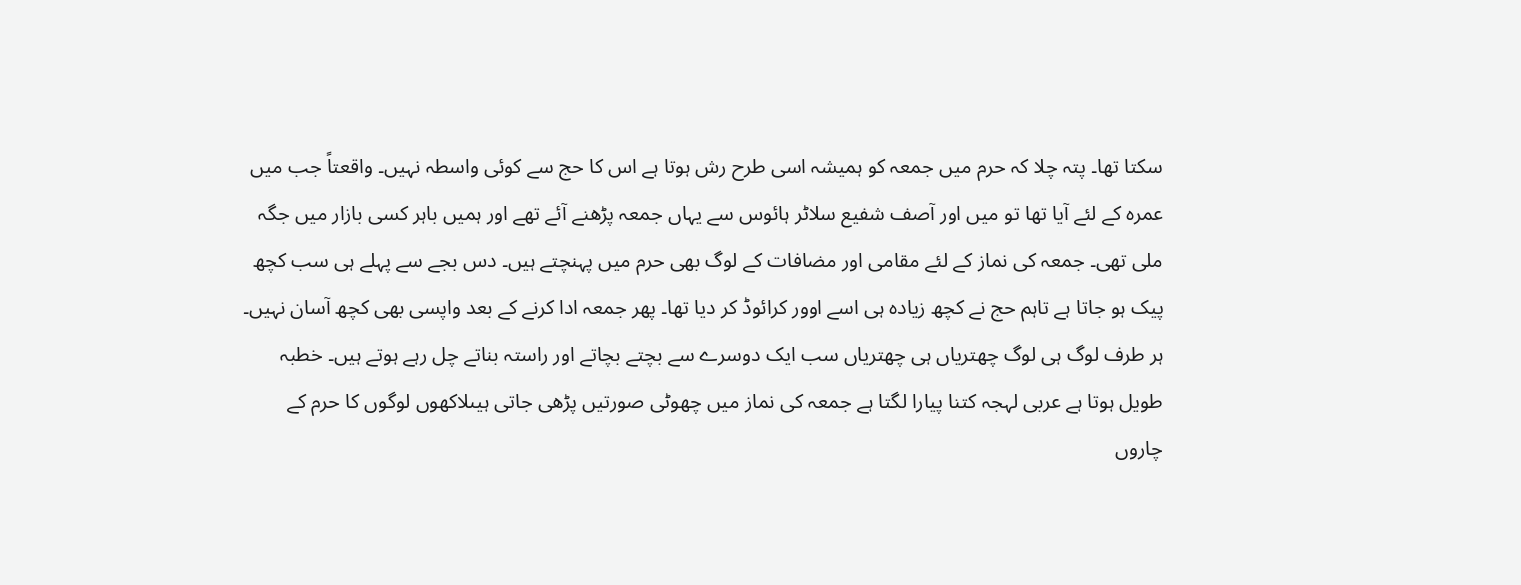سکتا تھا۔ پتہ چلا کہ حرم میں جمعہ کو ہمیشہ اسی طرح رش ہوتا ہے اس کا حج سے کوئی واسطہ نہیں۔ واقعتاً جب میں عمرہ کے لئے آیا تھا تو میں اور آصف شفیع سلاٹر ہائوس سے یہاں جمعہ پڑھنے آئے تھے اور ہمیں باہر کسی بازار میں جگہ ملی تھی۔ جمعہ کی نماز کے لئے مقامی اور مضافات کے لوگ بھی حرم میں پہنچتے ہیں۔ دس بجے سے پہلے ہی سب کچھ پیک ہو جاتا ہے تاہم حج نے کچھ زیادہ ہی اسے اوور کرائوڈ کر دیا تھا۔ پھر جمعہ ادا کرنے کے بعد واپسی بھی کچھ آسان نہیں۔ ہر طرف لوگ ہی لوگ چھتریاں ہی چھتریاں سب ایک دوسرے سے بچتے بچاتے اور راستہ بناتے چل رہے ہوتے ہیں۔ خطبہ طویل ہوتا ہے عربی لہجہ کتنا پیارا لگتا ہے جمعہ کی نماز میں چھوٹی صورتیں پڑھی جاتی ہیںلاکھوں لوگوں کا حرم کے چاروں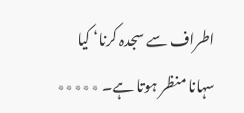اطراف سے سجدہ کرنا‘ کیا سہانا منظر ہوتا ہے۔ ٭٭٭٭٭